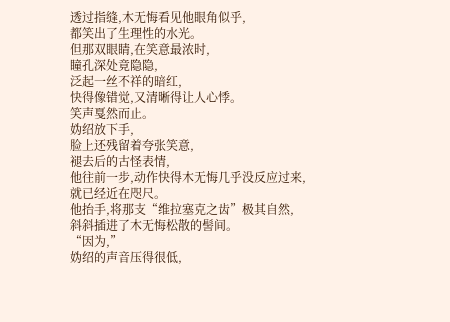透过指缝,木无悔看见他眼角似乎,
都笑出了生理性的水光。
但那双眼睛,在笑意最浓时,
瞳孔深处竟隐隐,
泛起一丝不祥的暗红,
快得像错觉,又清晰得让人心悸。
笑声戛然而止。
妫绍放下手,
脸上还残留着夸张笑意,
褪去后的古怪表情,
他往前一步,动作快得木无悔几乎没反应过来,
就已经近在咫尺。
他抬手,将那支“维拉塞克之齿”极其自然,
斜斜插进了木无悔松散的髻间。
“因为,”
妫绍的声音压得很低,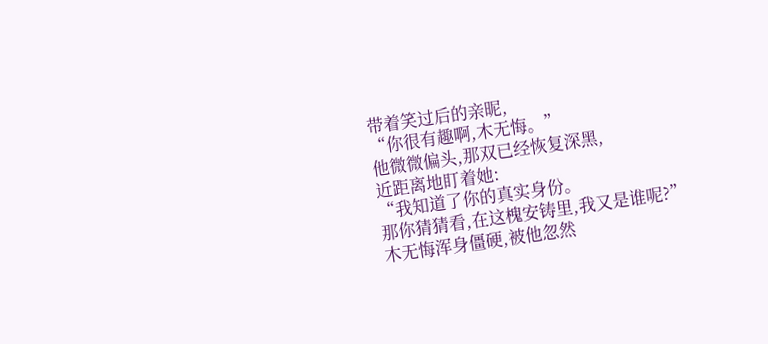带着笑过后的亲昵,
“你很有趣啊,木无悔。”
他微微偏头,那双已经恢复深黑,
近距离地盯着她:
“我知道了你的真实身份。
那你猜猜看,在这槐安铸里,我又是谁呢?”
木无悔浑身僵硬,被他忽然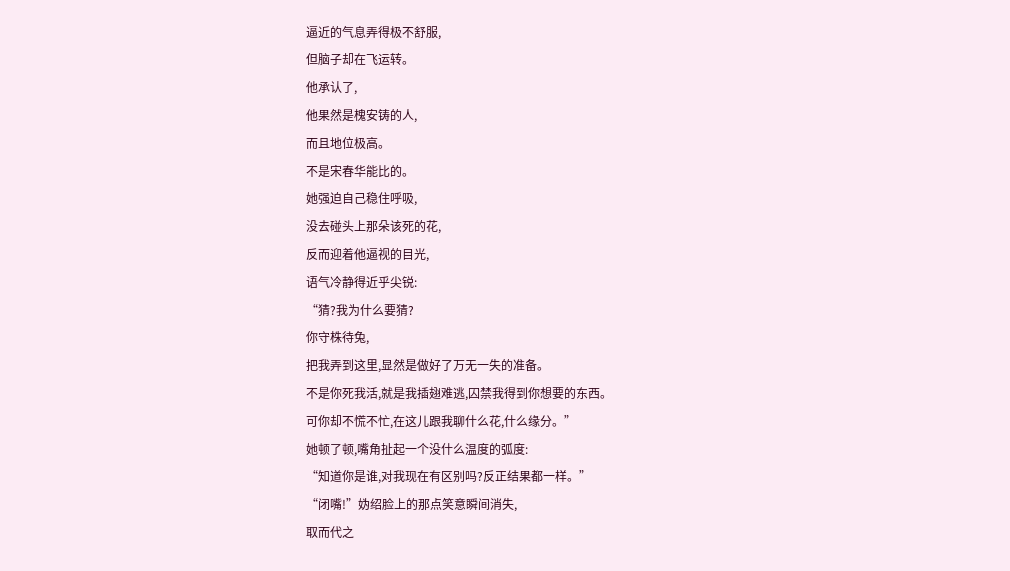逼近的气息弄得极不舒服,
但脑子却在飞运转。
他承认了,
他果然是槐安铸的人,
而且地位极高。
不是宋春华能比的。
她强迫自己稳住呼吸,
没去碰头上那朵该死的花,
反而迎着他逼视的目光,
语气冷静得近乎尖锐:
“猜?我为什么要猜?
你守株待兔,
把我弄到这里,显然是做好了万无一失的准备。
不是你死我活,就是我插翅难逃,囚禁我得到你想要的东西。
可你却不慌不忙,在这儿跟我聊什么花,什么缘分。”
她顿了顿,嘴角扯起一个没什么温度的弧度:
“知道你是谁,对我现在有区别吗?反正结果都一样。”
“闭嘴!”妫绍脸上的那点笑意瞬间消失,
取而代之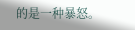的是一种暴怒。